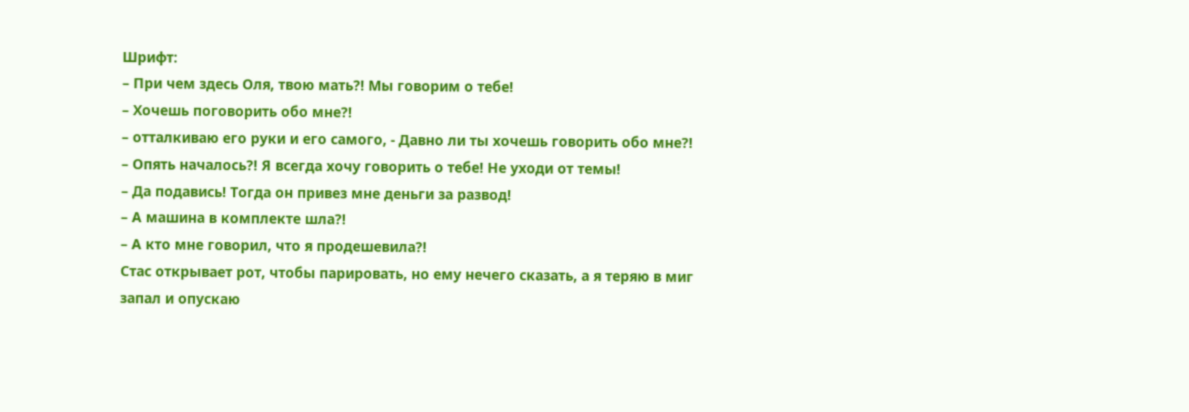Шрифт:
– При чем здесь Оля, твою мать?! Мы говорим о тебе!
– Хочешь поговорить обо мне?!
– отталкиваю его руки и его самого, - Давно ли ты хочешь говорить обо мне?!
– Опять началось?! Я всегда хочу говорить о тебе! Не уходи от темы!
– Да подавись! Тогда он привез мне деньги за развод!
– А машина в комплекте шла?!
– А кто мне говорил, что я продешевила?!
Стас открывает рот, чтобы парировать, но ему нечего сказать, а я теряю в миг запал и опускаю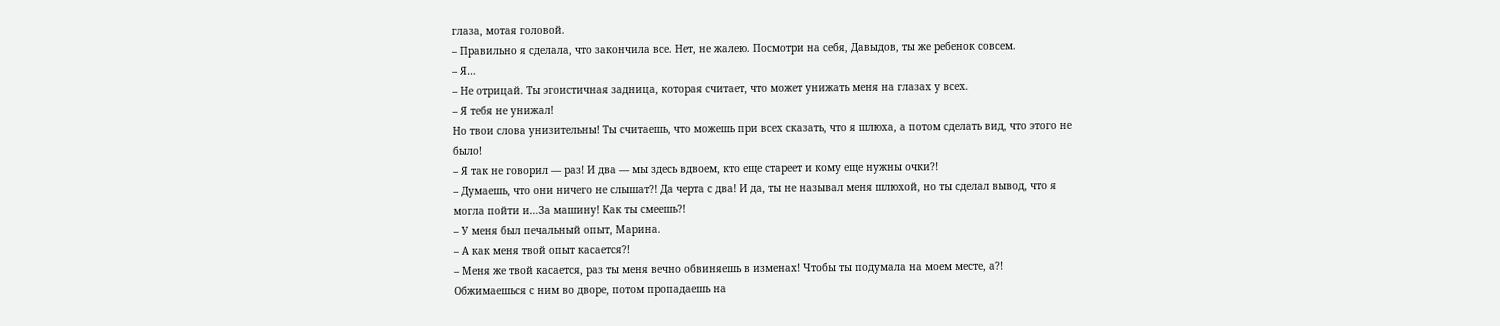глаза, мотая головой.
– Правильно я сделала, что закончила все. Нет, не жалею. Посмотри на себя, Давыдов, ты же ребенок совсем.
– Я…
– Не отрицай. Ты эгоистичная задница, которая считает, что может унижать меня на глазах у всех.
– Я тебя не унижал!
Но твои слова унизительны! Ты считаешь, что можешь при всех сказать, что я шлюха, а потом сделать вид, что этого не было!
– Я так не говорил — раз! И два — мы здесь вдвоем, кто еще стареет и кому еще нужны очки?!
– Думаешь, что они ничего не слышат?! Да черта с два! И да, ты не называл меня шлюхой, но ты сделал вывод, что я могла пойти и…За машину! Как ты смеешь?!
– У меня был печальный опыт, Марина.
– А как меня твой опыт касается?!
– Меня же твой касается, раз ты меня вечно обвиняешь в изменах! Чтобы ты подумала на моем месте, а?! Обжимаешься с ним во дворе, потом пропадаешь на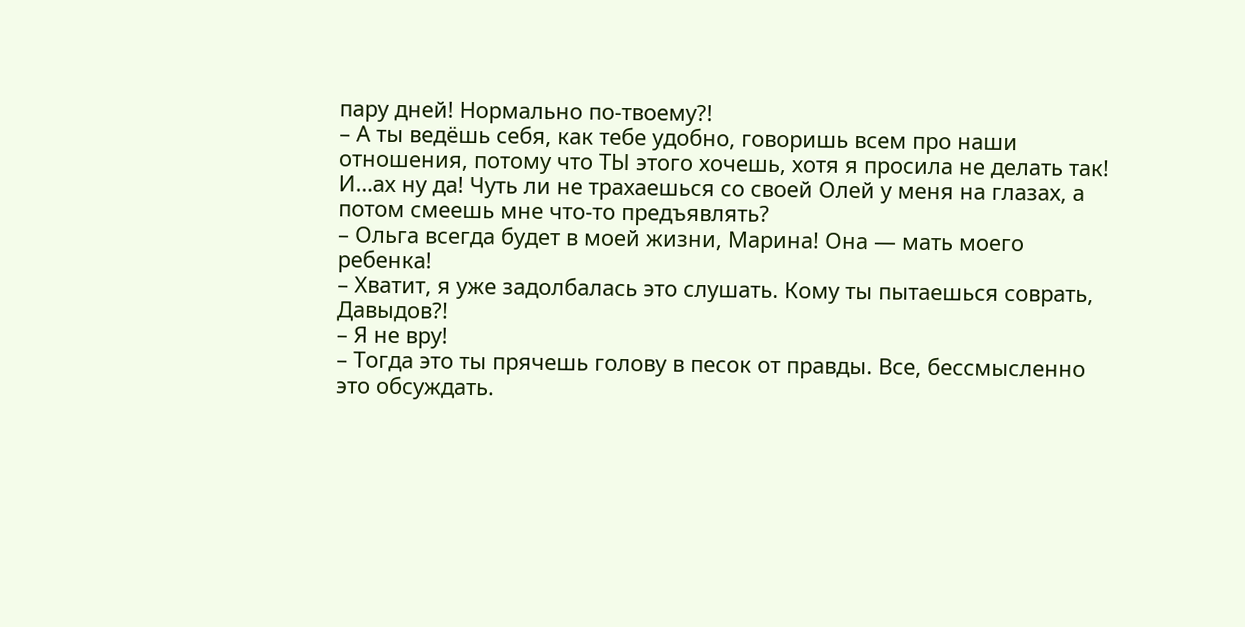пару дней! Нормально по-твоему?!
– А ты ведёшь себя, как тебе удобно, говоришь всем про наши отношения, потому что ТЫ этого хочешь, хотя я просила не делать так! И…ах ну да! Чуть ли не трахаешься со своей Олей у меня на глазах, а потом смеешь мне что-то предъявлять?
– Ольга всегда будет в моей жизни, Марина! Она — мать моего ребенка!
– Хватит, я уже задолбалась это слушать. Кому ты пытаешься соврать, Давыдов?!
– Я не вру!
– Тогда это ты прячешь голову в песок от правды. Все, бессмысленно это обсуждать.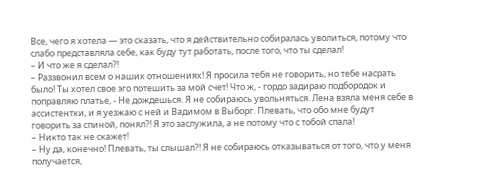Все, чего я хотела — это сказать, что я действительно собиралась уволиться, потому что слабо представляла себе, как буду тут работать, после того, что ты сделал!
– И что же я сделал?!
– Раззвонил всем о наших отношениях! Я просила тебя не говорить, но тебе насрать было! Ты хотел свое эго потешить за мой счет! Что ж, - гордо задираю подбородок и поправляю платье, - Не дождешься. Я не собираюсь увольняться. Лена взяла меня себе в ассистентки, и я уезжаю с ней и Вадимом в Выборг. Плевать, что обо мне будут говорить за спиной, понял?! Я это заслужила, а не потому что с тобой спала!
– Никто так не скажет!
– Ну да, конечно! Плевать, ты слышал?! Я не собираюсь отказываться от того, что у меня получается,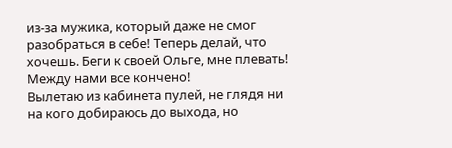из-за мужика, который даже не смог разобраться в себе! Теперь делай, что хочешь. Беги к своей Ольге, мне плевать! Между нами все кончено!
Вылетаю из кабинета пулей, не глядя ни на кого добираюсь до выхода, но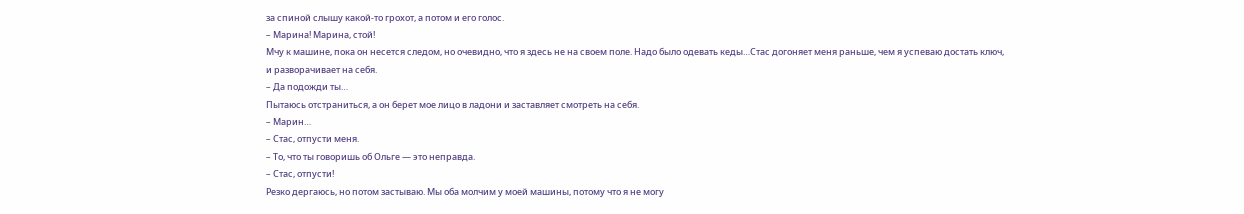за спиной слышу какой-то грохот, а потом и его голос.
– Марина! Марина, стой!
Мчу к машине, пока он несется следом, но очевидно, что я здесь не на своем поле. Надо было одевать кеды…Стас догоняет меня раньше, чем я успеваю достать ключ, и разворачивает на себя.
– Да подожди ты…
Пытаюсь отстраниться, а он берет мое лицо в ладони и заставляет смотреть на себя.
– Марин…
– Стас, отпусти меня.
– То, что ты говоришь об Ольге — это неправда.
– Стас, отпусти!
Резко дергаюсь, но потом застываю. Мы оба молчим у моей машины, потому что я не могу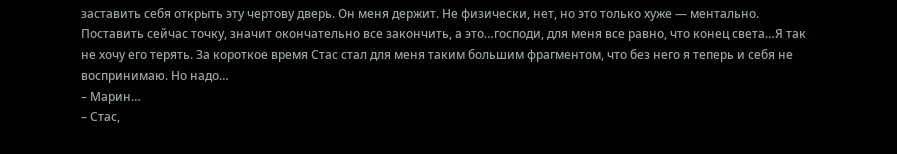заставить себя открыть эту чертову дверь. Он меня держит. Не физически, нет, но это только хуже — ментально. Поставить сейчас точку, значит окончательно все закончить, а это…господи, для меня все равно, что конец света…Я так не хочу его терять. За короткое время Стас стал для меня таким большим фрагментом, что без него я теперь и себя не воспринимаю. Но надо…
– Марин…
– Стас,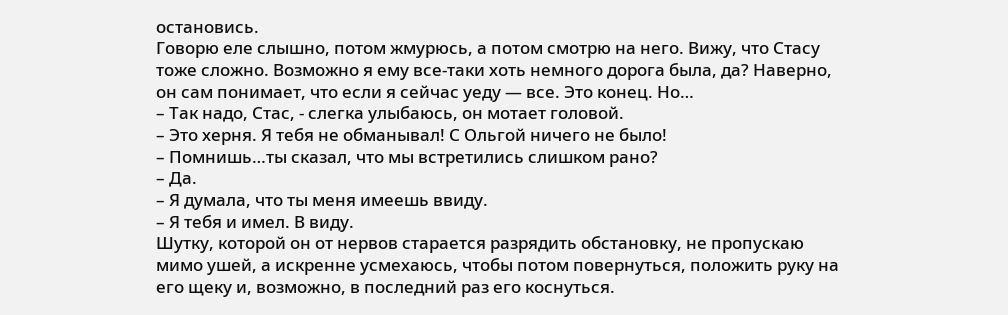остановись.
Говорю еле слышно, потом жмурюсь, а потом смотрю на него. Вижу, что Стасу тоже сложно. Возможно я ему все-таки хоть немного дорога была, да? Наверно, он сам понимает, что если я сейчас уеду — все. Это конец. Но…
– Так надо, Стас, - слегка улыбаюсь, он мотает головой.
– Это херня. Я тебя не обманывал! С Ольгой ничего не было!
– Помнишь…ты сказал, что мы встретились слишком рано?
– Да.
– Я думала, что ты меня имеешь ввиду.
– Я тебя и имел. В виду.
Шутку, которой он от нервов старается разрядить обстановку, не пропускаю мимо ушей, а искренне усмехаюсь, чтобы потом повернуться, положить руку на его щеку и, возможно, в последний раз его коснуться.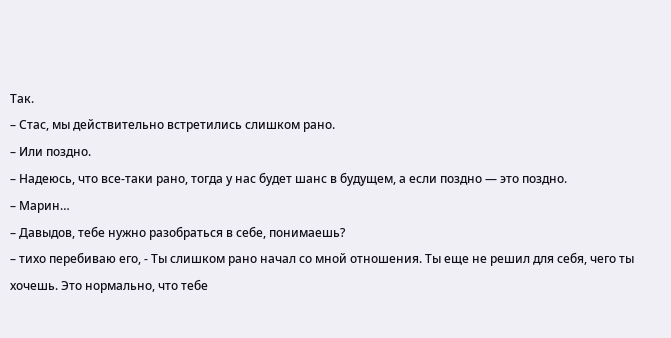Так.
– Стас, мы действительно встретились слишком рано.
– Или поздно.
– Надеюсь, что все-таки рано, тогда у нас будет шанс в будущем, а если поздно — это поздно.
– Марин…
– Давыдов, тебе нужно разобраться в себе, понимаешь?
– тихо перебиваю его, - Ты слишком рано начал со мной отношения. Ты еще не решил для себя, чего ты хочешь. Это нормально, что тебе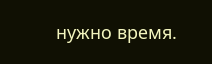нужно время.